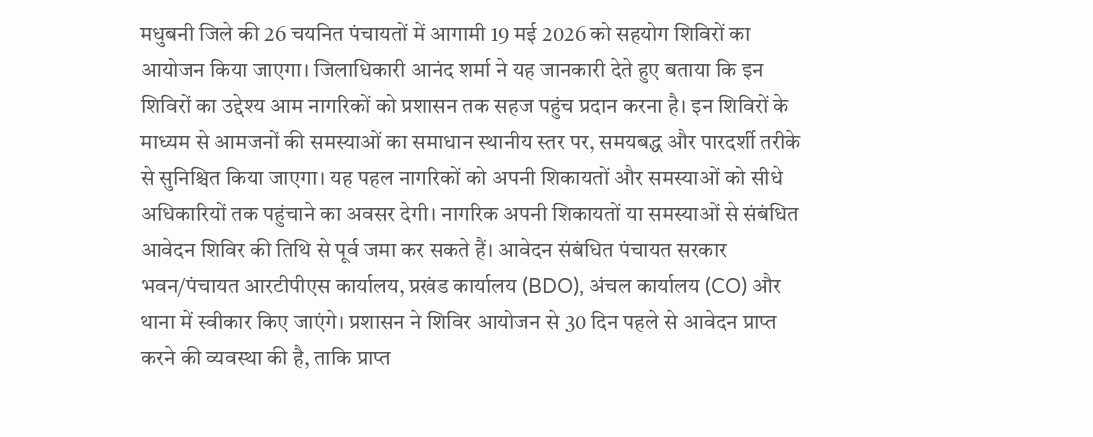मधुबनी जिले की 26 चयनित पंचायतों में आगामी 19 मई 2026 को सहयोग शिविरों का आयोजन किया जाएगा। जिलाधिकारी आनंद शर्मा ने यह जानकारी देते हुए बताया कि इन शिविरों का उद्देश्य आम नागरिकों को प्रशासन तक सहज पहुंच प्रदान करना है। इन शिविरों के माध्यम से आमजनों की समस्याओं का समाधान स्थानीय स्तर पर, समयबद्ध और पारदर्शी तरीके से सुनिश्चित किया जाएगा। यह पहल नागरिकों को अपनी शिकायतों और समस्याओं को सीधे अधिकारियों तक पहुंचाने का अवसर देगी। नागरिक अपनी शिकायतों या समस्याओं से संबंधित आवेदन शिविर की तिथि से पूर्व जमा कर सकते हैं। आवेदन संबंधित पंचायत सरकार भवन/पंचायत आरटीपीएस कार्यालय, प्रखंड कार्यालय (BDO), अंचल कार्यालय (CO) और थाना में स्वीकार किए जाएंगे। प्रशासन ने शिविर आयोजन से 30 दिन पहले से आवेदन प्राप्त करने की व्यवस्था की है, ताकि प्राप्त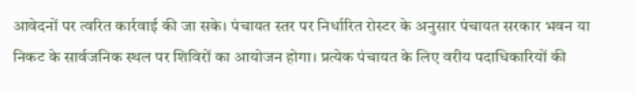आवेदनों पर त्वरित कार्रवाई की जा सके। पंचायत स्तर पर निर्धारित रोस्टर के अनुसार पंचायत सरकार भवन या निकट के सार्वजनिक स्थल पर शिविरों का आयोजन होगा। प्रत्येक पंचायत के लिए वरीय पदाधिकारियों की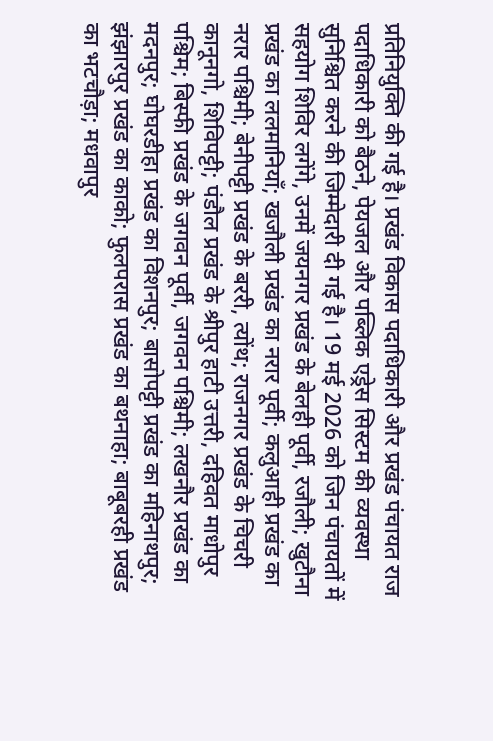प्रतिनियुक्ति की गई है। प्रखंड विकास पदाधिकारी और प्रखंड पंचायत राज पदाधिकारी को बैठने, पेयजल और पब्लिक एड्रेस सिस्टम की व्यवस्था सुनिश्चित करने की जिम्मेदारी दी गई है। 19 मई 2026 को जिन पंचायतों में सहयोग शिविर लगेंगे, उनमें जयनगर प्रखंड के बेलही पूर्वी, रजौली; खुटौना प्रखंड का ललमानियाँ; खजौली प्रखंड का नरार पूर्वी; कलुआही प्रखंड का नरार पश्चिमी; बेनीपट्टी प्रखंड के बररी, त्योंथ; राजनगर प्रखंड के चिचरी कानूनगो, शिविपट्टी; पंडौल प्रखंड के श्रीपुर हाटी उत्तरी, दहिवत माधोपुर पश्चिम; बिस्फी प्रखंड के जगवन पूर्वी, जगवन पश्चिमी; लखनौर प्रखंड का मदनपुर; घोघरडीहा प्रखंड का विशनपुर; बासोपट्टी प्रखंड का महिनाथपुर; झंझारपुर प्रखंड का काको; फुलपरास प्रखंड का बथनाहा; बाबूबरही प्रखंड का भटचौड़ा; मधवापुर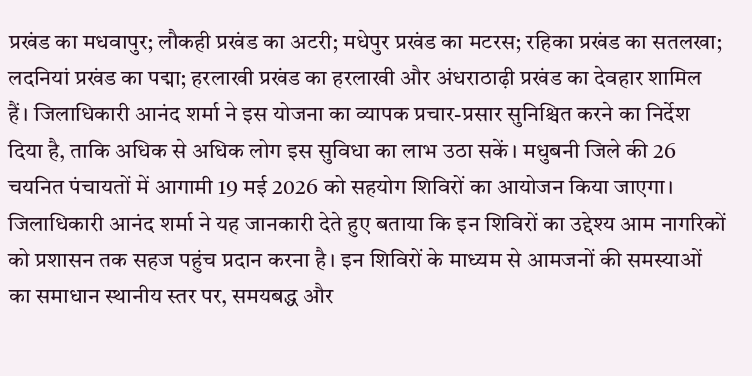प्रखंड का मधवापुर; लौकही प्रखंड का अटरी; मधेपुर प्रखंड का मटरस; रहिका प्रखंड का सतलखा; लदनियां प्रखंड का पद्मा; हरलाखी प्रखंड का हरलाखी और अंधराठाढ़ी प्रखंड का देवहार शामिल हैं। जिलाधिकारी आनंद शर्मा ने इस योजना का व्यापक प्रचार-प्रसार सुनिश्चित करने का निर्देश दिया है, ताकि अधिक से अधिक लोग इस सुविधा का लाभ उठा सकें। मधुबनी जिले की 26 चयनित पंचायतों में आगामी 19 मई 2026 को सहयोग शिविरों का आयोजन किया जाएगा। जिलाधिकारी आनंद शर्मा ने यह जानकारी देते हुए बताया कि इन शिविरों का उद्देश्य आम नागरिकों को प्रशासन तक सहज पहुंच प्रदान करना है। इन शिविरों के माध्यम से आमजनों की समस्याओं का समाधान स्थानीय स्तर पर, समयबद्ध और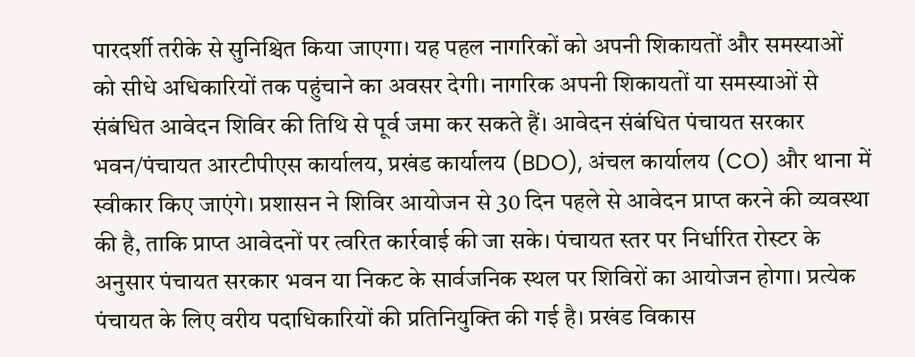पारदर्शी तरीके से सुनिश्चित किया जाएगा। यह पहल नागरिकों को अपनी शिकायतों और समस्याओं को सीधे अधिकारियों तक पहुंचाने का अवसर देगी। नागरिक अपनी शिकायतों या समस्याओं से संबंधित आवेदन शिविर की तिथि से पूर्व जमा कर सकते हैं। आवेदन संबंधित पंचायत सरकार भवन/पंचायत आरटीपीएस कार्यालय, प्रखंड कार्यालय (BDO), अंचल कार्यालय (CO) और थाना में स्वीकार किए जाएंगे। प्रशासन ने शिविर आयोजन से 30 दिन पहले से आवेदन प्राप्त करने की व्यवस्था की है, ताकि प्राप्त आवेदनों पर त्वरित कार्रवाई की जा सके। पंचायत स्तर पर निर्धारित रोस्टर के अनुसार पंचायत सरकार भवन या निकट के सार्वजनिक स्थल पर शिविरों का आयोजन होगा। प्रत्येक पंचायत के लिए वरीय पदाधिकारियों की प्रतिनियुक्ति की गई है। प्रखंड विकास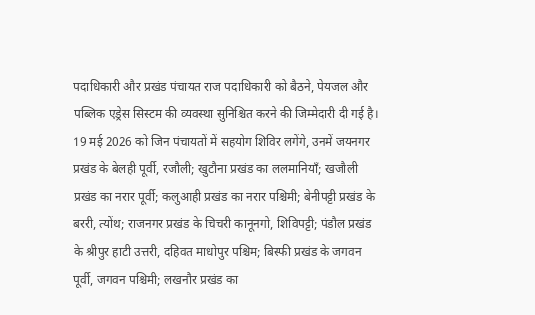पदाधिकारी और प्रखंड पंचायत राज पदाधिकारी को बैठने, पेयजल और पब्लिक एड्रेस सिस्टम की व्यवस्था सुनिश्चित करने की जिम्मेदारी दी गई है। 19 मई 2026 को जिन पंचायतों में सहयोग शिविर लगेंगे, उनमें जयनगर प्रखंड के बेलही पूर्वी, रजौली; खुटौना प्रखंड का ललमानियाँ; खजौली प्रखंड का नरार पूर्वी; कलुआही प्रखंड का नरार पश्चिमी; बेनीपट्टी प्रखंड के बररी, त्योंथ; राजनगर प्रखंड के चिचरी कानूनगो, शिविपट्टी; पंडौल प्रखंड के श्रीपुर हाटी उत्तरी, दहिवत माधोपुर पश्चिम; बिस्फी प्रखंड के जगवन पूर्वी, जगवन पश्चिमी; लखनौर प्रखंड का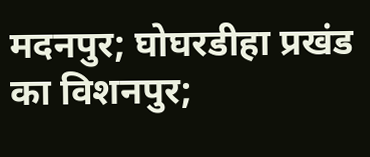मदनपुर; घोघरडीहा प्रखंड का विशनपुर;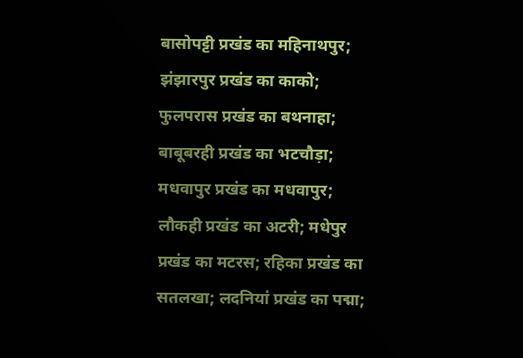बासोपट्टी प्रखंड का महिनाथपुर; झंझारपुर प्रखंड का काको; फुलपरास प्रखंड का बथनाहा; बाबूबरही प्रखंड का भटचौड़ा; मधवापुर प्रखंड का मधवापुर; लौकही प्रखंड का अटरी; मधेपुर प्रखंड का मटरस; रहिका प्रखंड का सतलखा; लदनियां प्रखंड का पद्मा;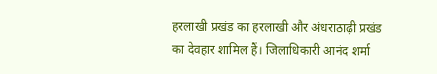हरलाखी प्रखंड का हरलाखी और अंधराठाढ़ी प्रखंड का देवहार शामिल हैं। जिलाधिकारी आनंद शर्मा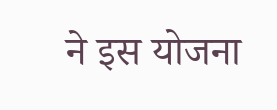ने इस योजना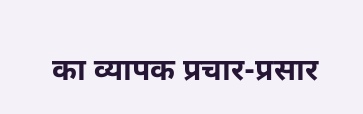का व्यापक प्रचार-प्रसार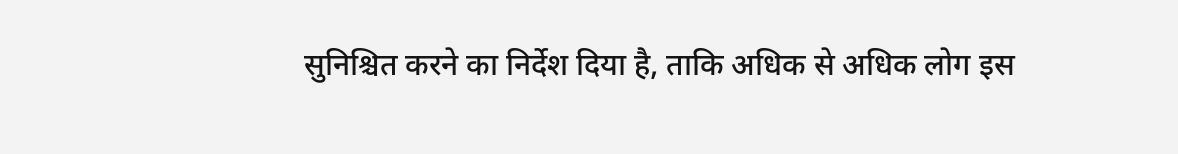सुनिश्चित करने का निर्देश दिया है, ताकि अधिक से अधिक लोग इस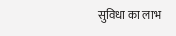सुविधा का लाभ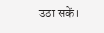उठा सकें।